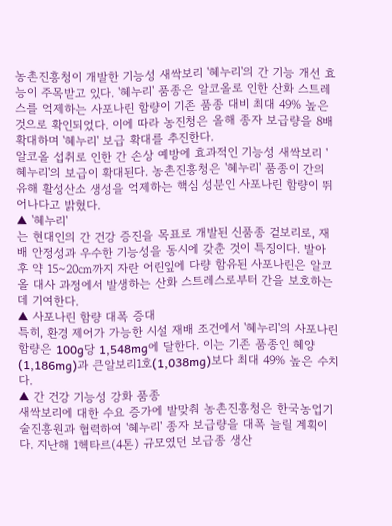농촌진흥청이 개발한 기능성 새싹보리 '혜누리'의 간 기능 개선 효능이 주목받고 있다. '혜누리' 품종은 알코올로 인한 산화 스트레스를 억제하는 사포나린 함량이 기존 품종 대비 최대 49% 높은 것으로 확인되었다. 이에 따라 농진청은 올해 종자 보급량을 8배 확대하며 '혜누리' 보급 확대를 추진한다.
알코올 섭취로 인한 간 손상 예방에 효과적인 기능성 새싹보리 '혜누리'의 보급이 확대된다. 농촌진흥청은 '혜누리' 품종이 간의 유해 활성산소 생성을 억제하는 핵심 성분인 사포나린 함량이 뛰어나다고 밝혔다.
▲ '혜누리'
는 현대인의 간 건강 증진을 목표로 개발된 신품종 겉보리로, 재배 안정성과 우수한 기능성을 동시에 갖춘 것이 특징이다. 발아 후 약 15∼20㎝까지 자란 어린잎에 다량 함유된 사포나린은 알코올 대사 과정에서 발생하는 산화 스트레스로부터 간을 보호하는 데 기여한다.
▲ 사포나린 함량 대폭 증대
특히, 환경 제어가 가능한 시설 재배 조건에서 '혜누리'의 사포나린 함량은 100g당 1,548mg에 달한다. 이는 기존 품종인 혜양(1,186mg)과 큰알보리1호(1,038mg)보다 최대 49% 높은 수치다.
▲ 간 건강 기능성 강화 품종
새싹보리에 대한 수요 증가에 발맞춰 농촌진흥청은 한국농업기술진흥원과 협력하여 '혜누리' 종자 보급량을 대폭 늘릴 계획이다. 지난해 1헥타르(4톤) 규모였던 보급종 생산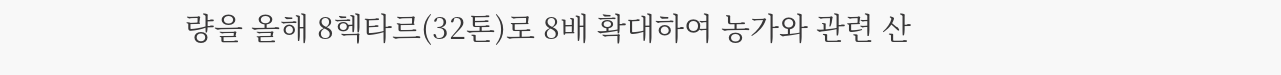량을 올해 8헥타르(32톤)로 8배 확대하여 농가와 관련 산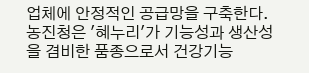업체에 안정적인 공급망을 구축한다. 농진청은 '혜누리'가 기능성과 생산성을 겸비한 품종으로서 건강기능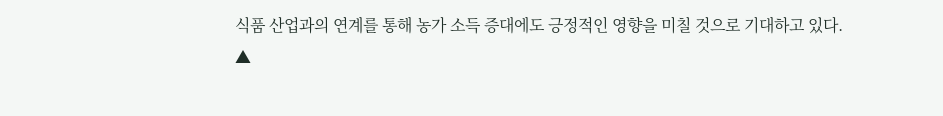식품 산업과의 연계를 통해 농가 소득 증대에도 긍정적인 영향을 미칠 것으로 기대하고 있다.
▲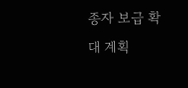종자 보급 확대 계획